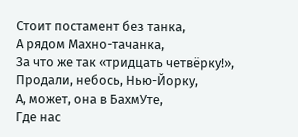Стоит постамент без танка,
А рядом Махно-тачанка,
За что же так «тридцать четвёрку!»,
Продали, небось, Нью-Йорку,
А, может, она в БахмУте,
Где нас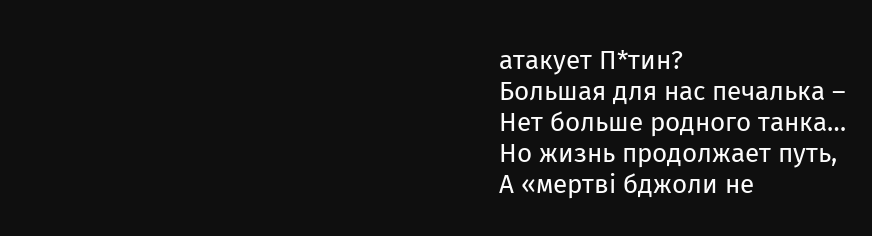атакует П*тин?
Большая для нас печалька –
Нет больше родного танка…
Но жизнь продолжает путь,
А «мертвi бджоли не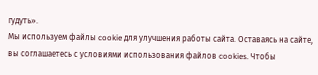гудуть».
Мы используем файлы cookie для улучшения работы сайта. Оставаясь на сайте, вы соглашаетесь с условиями использования файлов cookies. Чтобы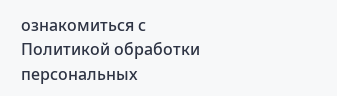ознакомиться с Политикой обработки персональных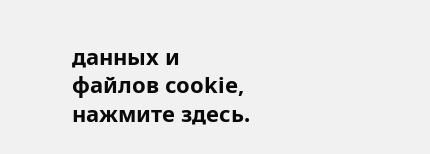данных и файлов cookie, нажмите здесь.